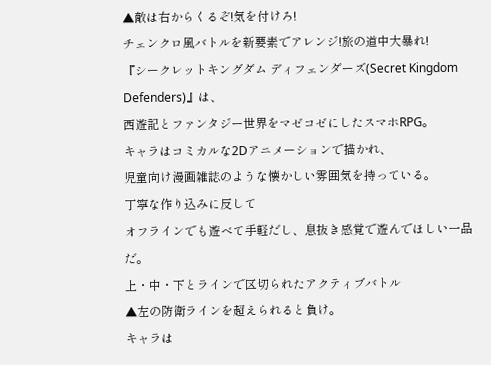▲敵は右からくるぞ!気を付けろ!
チェンクロ風バトルを新要素でアレンジ!旅の道中大暴れ!
『シークレットキングダム ディフェンダーズ(Secret Kingdom Defenders)』は、
西遊記とファンタジー世界をマゼコゼにしたスマホRPG。
キャラはコミカルな2Dアニメーションで描かれ、
児童向け漫画雑誌のような懐かしい雰囲気を持っている。
丁寧な作り込みに反して
オフラインでも遊べて手軽だし、息抜き感覚で遊んでほしい一品だ。
上・中・下とラインで区切られたアクティブバトル
▲左の防衛ラインを超えられると負け。
キャラは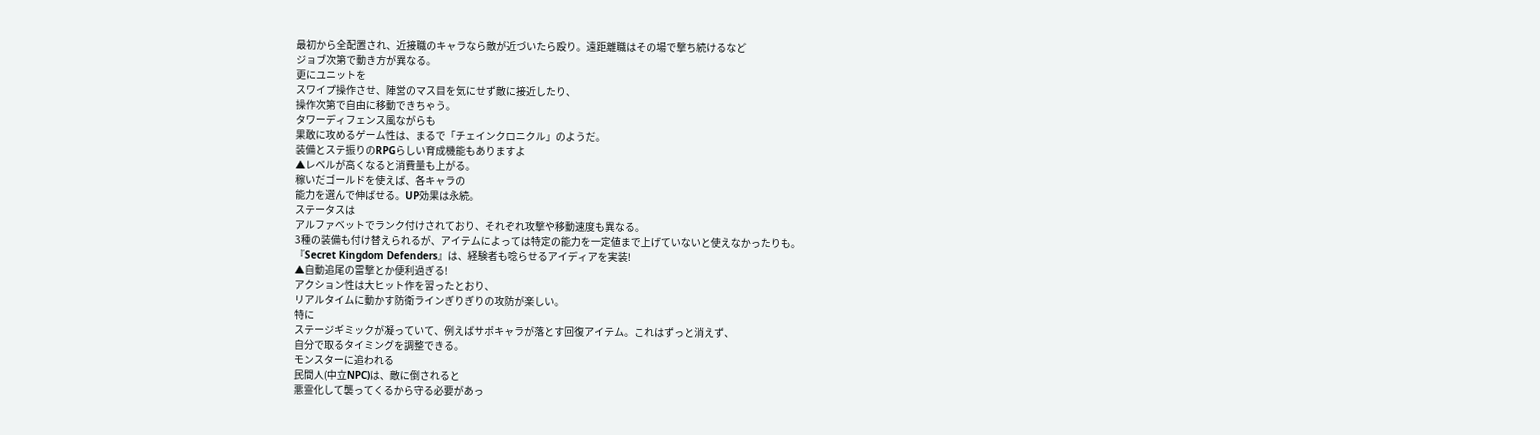最初から全配置され、近接職のキャラなら敵が近づいたら殴り。遠距離職はその場で撃ち続けるなど
ジョブ次第で動き方が異なる。
更にユニットを
スワイプ操作させ、陣営のマス目を気にせず敵に接近したり、
操作次第で自由に移動できちゃう。
タワーディフェンス風ながらも
果敢に攻めるゲーム性は、まるで「チェインクロニクル」のようだ。
装備とステ振りのRPGらしい育成機能もありますよ
▲レベルが高くなると消費量も上がる。
稼いだゴールドを使えば、各キャラの
能力を選んで伸ばせる。UP効果は永続。
ステータスは
アルファベットでランク付けされており、それぞれ攻撃や移動速度も異なる。
3種の装備も付け替えられるが、アイテムによっては特定の能力を一定値まで上げていないと使えなかったりも。
『Secret Kingdom Defenders』は、経験者も唸らせるアイディアを実装!
▲自動追尾の雷撃とか便利過ぎる!
アクション性は大ヒット作を習ったとおり、
リアルタイムに動かす防衛ラインぎりぎりの攻防が楽しい。
特に
ステージギミックが凝っていて、例えばサポキャラが落とす回復アイテム。これはずっと消えず、
自分で取るタイミングを調整できる。
モンスターに追われる
民間人(中立NPC)は、敵に倒されると
悪霊化して襲ってくるから守る必要があっ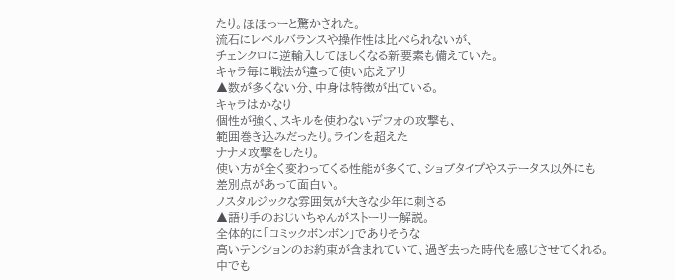たり。ほほっーと驚かされた。
流石にレベルバランスや操作性は比べられないが、
チェンクロに逆輸入してほしくなる新要素も備えていた。
キャラ毎に戦法が違って使い応えアリ
▲数が多くない分、中身は特徴が出ている。
キャラはかなり
個性が強く、スキルを使わないデフォの攻撃も、
範囲巻き込みだったり。ラインを超えた
ナナメ攻撃をしたり。
使い方が全く変わってくる性能が多くて、ショブタイプやステータス以外にも
差別点があって面白い。
ノスタルジックな雰囲気が大きな少年に刺さる
▲語り手のおじいちゃんがストーリー解説。
全体的に「コミックボンボン」でありそうな
高いテンションのお約束が含まれていて、過ぎ去った時代を感じさせてくれる。
中でも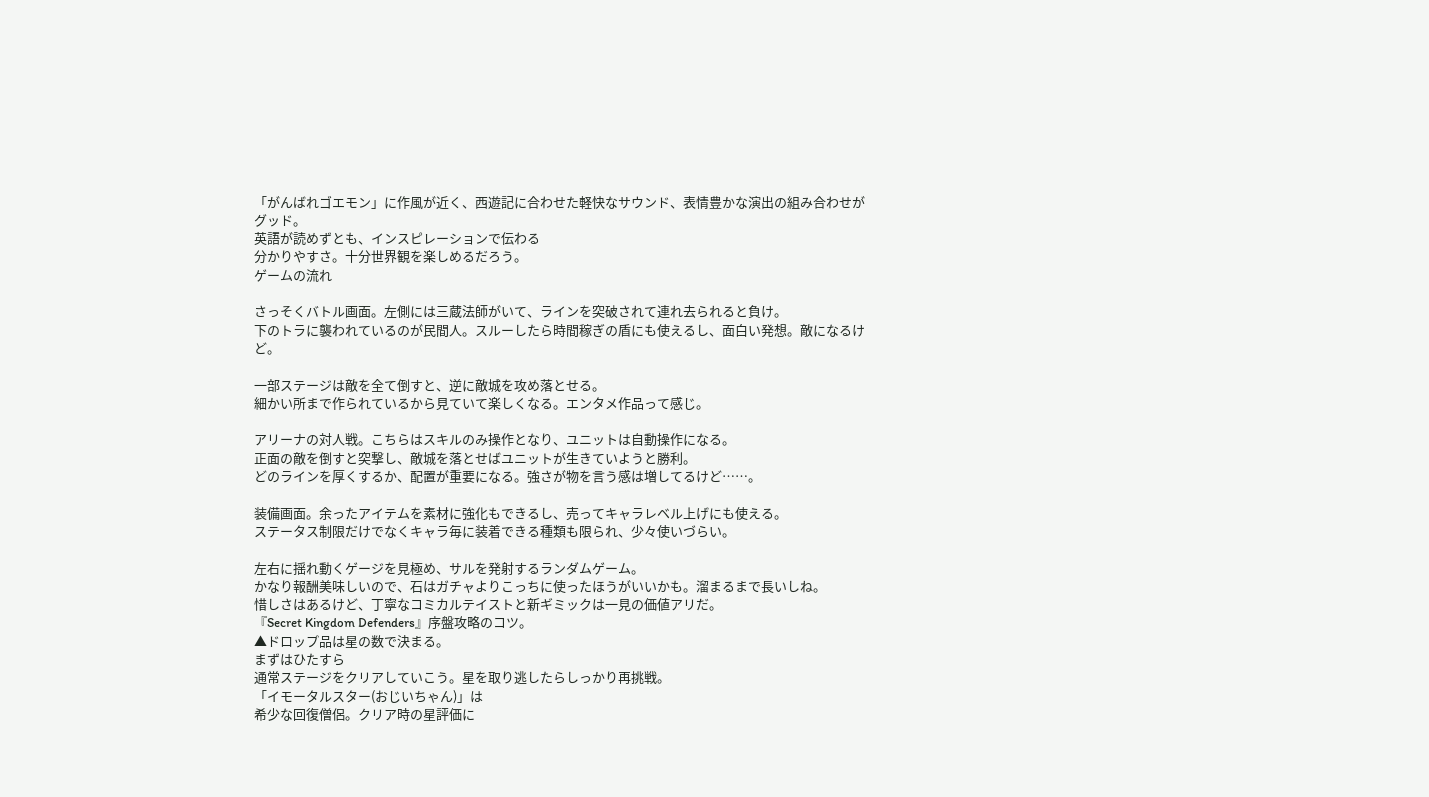「がんばれゴエモン」に作風が近く、西遊記に合わせた軽快なサウンド、表情豊かな演出の組み合わせがグッド。
英語が読めずとも、インスピレーションで伝わる
分かりやすさ。十分世界観を楽しめるだろう。
ゲームの流れ

さっそくバトル画面。左側には三蔵法師がいて、ラインを突破されて連れ去られると負け。
下のトラに襲われているのが民間人。スルーしたら時間稼ぎの盾にも使えるし、面白い発想。敵になるけど。

一部ステージは敵を全て倒すと、逆に敵城を攻め落とせる。
細かい所まで作られているから見ていて楽しくなる。エンタメ作品って感じ。

アリーナの対人戦。こちらはスキルのみ操作となり、ユニットは自動操作になる。
正面の敵を倒すと突撃し、敵城を落とせばユニットが生きていようと勝利。
どのラインを厚くするか、配置が重要になる。強さが物を言う感は増してるけど……。

装備画面。余ったアイテムを素材に強化もできるし、売ってキャラレベル上げにも使える。
ステータス制限だけでなくキャラ毎に装着できる種類も限られ、少々使いづらい。

左右に揺れ動くゲージを見極め、サルを発射するランダムゲーム。
かなり報酬美味しいので、石はガチャよりこっちに使ったほうがいいかも。溜まるまで長いしね。
惜しさはあるけど、丁寧なコミカルテイストと新ギミックは一見の価値アリだ。
『Secret Kingdom Defenders』序盤攻略のコツ。
▲ドロップ品は星の数で決まる。
まずはひたすら
通常ステージをクリアしていこう。星を取り逃したらしっかり再挑戦。
「イモータルスター(おじいちゃん)」は
希少な回復僧侶。クリア時の星評価に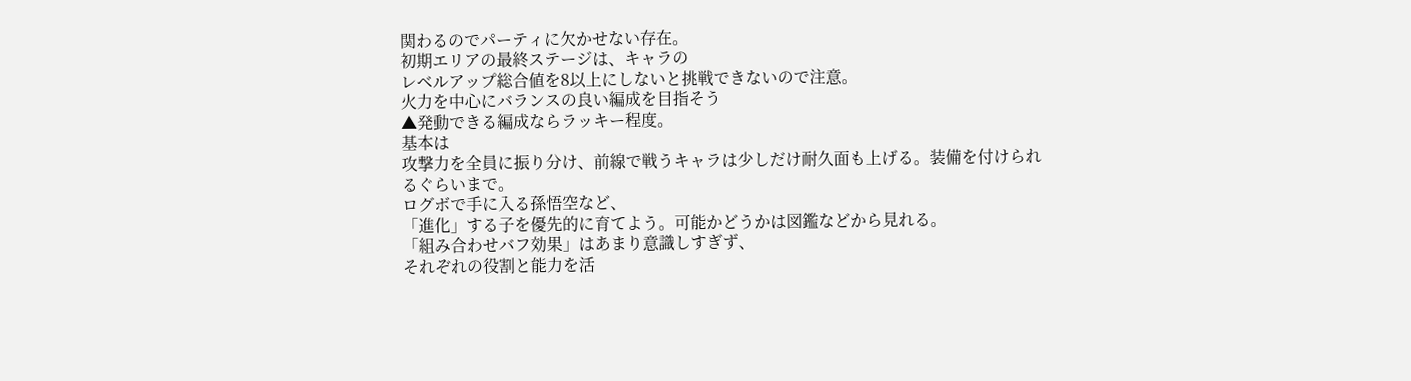関わるのでパーティに欠かせない存在。
初期エリアの最終ステージは、キャラの
レベルアップ総合値を8以上にしないと挑戦できないので注意。
火力を中心にバランスの良い編成を目指そう
▲発動できる編成ならラッキー程度。
基本は
攻撃力を全員に振り分け、前線で戦うキャラは少しだけ耐久面も上げる。装備を付けられるぐらいまで。
ログボで手に入る孫悟空など、
「進化」する子を優先的に育てよう。可能かどうかは図鑑などから見れる。
「組み合わせバフ効果」はあまり意識しすぎず、
それぞれの役割と能力を活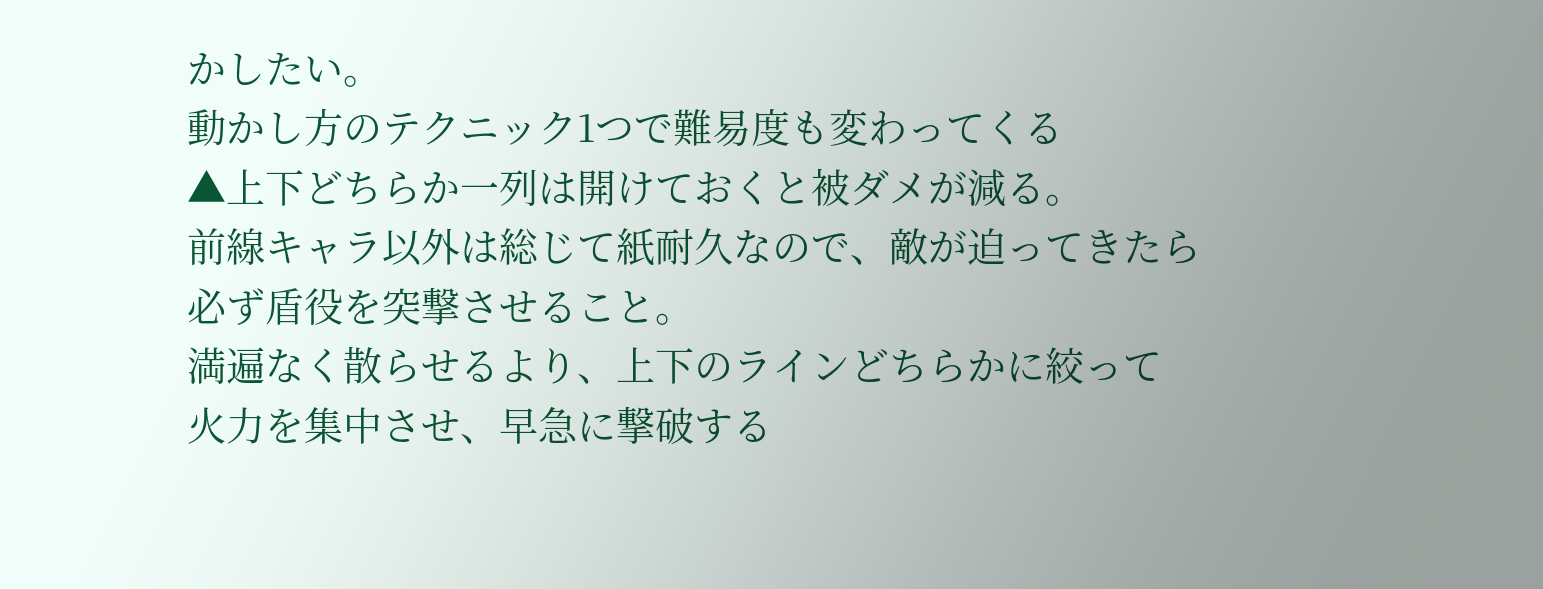かしたい。
動かし方のテクニック1つで難易度も変わってくる
▲上下どちらか一列は開けておくと被ダメが減る。
前線キャラ以外は総じて紙耐久なので、敵が迫ってきたら
必ず盾役を突撃させること。
満遍なく散らせるより、上下のラインどちらかに絞って
火力を集中させ、早急に撃破する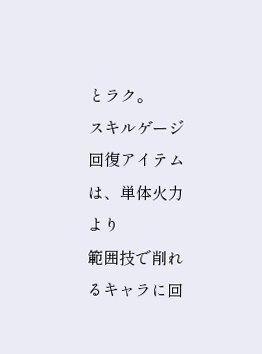とラク。
スキルゲージ回復アイテムは、単体火力より
範囲技で削れるキャラに回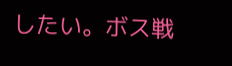したい。ボス戦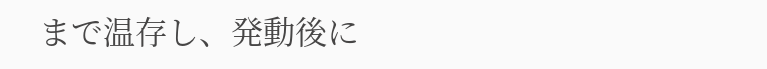まで温存し、発動後に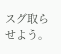スグ取らせよう。